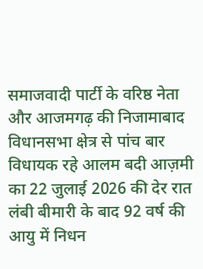समाजवादी पार्टी के वरिष्ठ नेता और आजमगढ़ की निजामाबाद विधानसभा क्षेत्र से पांच बार विधायक रहे आलम बदी आज़मी का 22 जुलाई 2026 की देर रात लंबी बीमारी के बाद 92 वर्ष की आयु में निधन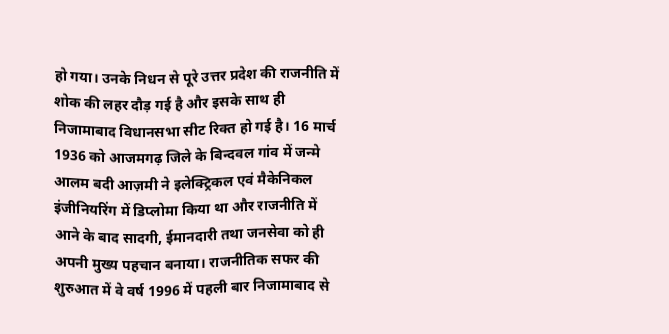हो गया। उनके निधन से पूरे उत्तर प्रदेश की राजनीति में शोक की लहर दौड़ गई है और इसके साथ ही निजामाबाद विधानसभा सीट रिक्त हो गई है। 16 मार्च 1936 को आजमगढ़ जिले के बिन्दवल गांव में जन्मे आलम बदी आज़मी ने इलेक्ट्रिकल एवं मैकेनिकल इंजीनियरिंग में डिप्लोमा किया था और राजनीति में आने के बाद सादगी, ईमानदारी तथा जनसेवा को ही अपनी मुख्य पहचान बनाया। राजनीतिक सफर की शुरुआत में वे वर्ष 1996 में पहली बार निजामाबाद से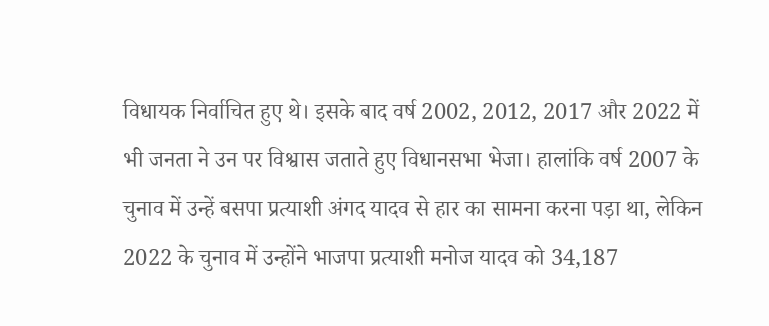विधायक निर्वाचित हुए थे। इसके बाद वर्ष 2002, 2012, 2017 और 2022 में भी जनता ने उन पर विश्वास जताते हुए विधानसभा भेजा। हालांकि वर्ष 2007 के चुनाव में उन्हें बसपा प्रत्याशी अंगद यादव से हार का सामना करना पड़ा था, लेकिन 2022 के चुनाव में उन्होंने भाजपा प्रत्याशी मनोज यादव को 34,187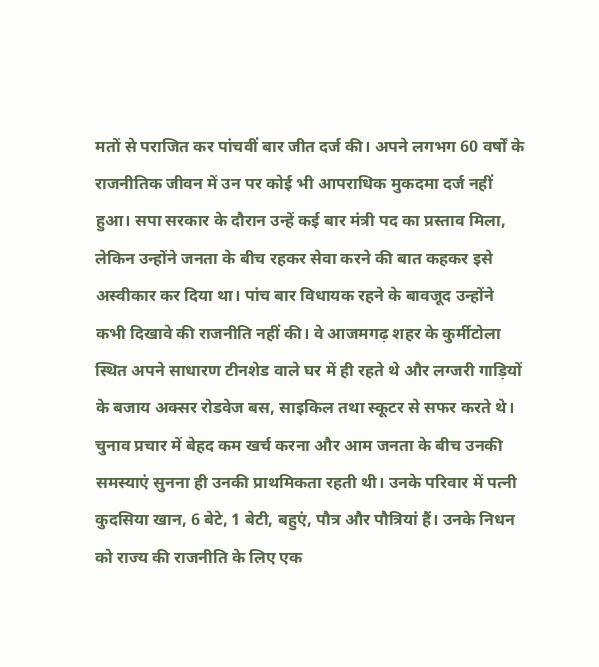मतों से पराजित कर पांचवीं बार जीत दर्ज की। अपने लगभग 60 वर्षों के राजनीतिक जीवन में उन पर कोई भी आपराधिक मुकदमा दर्ज नहीं हुआ। सपा सरकार के दौरान उन्हें कई बार मंत्री पद का प्रस्ताव मिला, लेकिन उन्होंने जनता के बीच रहकर सेवा करने की बात कहकर इसे अस्वीकार कर दिया था। पांच बार विधायक रहने के बावजूद उन्होंने कभी दिखावे की राजनीति नहीं की। वे आजमगढ़ शहर के कुर्मीटोला स्थित अपने साधारण टीनशेड वाले घर में ही रहते थे और लग्जरी गाड़ियों के बजाय अक्सर रोडवेज बस, साइकिल तथा स्कूटर से सफर करते थे। चुनाव प्रचार में बेहद कम खर्च करना और आम जनता के बीच उनकी समस्याएं सुनना ही उनकी प्राथमिकता रहती थी। उनके परिवार में पत्नी कुदसिया खान, 6 बेटे, 1 बेटी, बहुएं, पौत्र और पौत्रियां हैं। उनके निधन को राज्य की राजनीति के लिए एक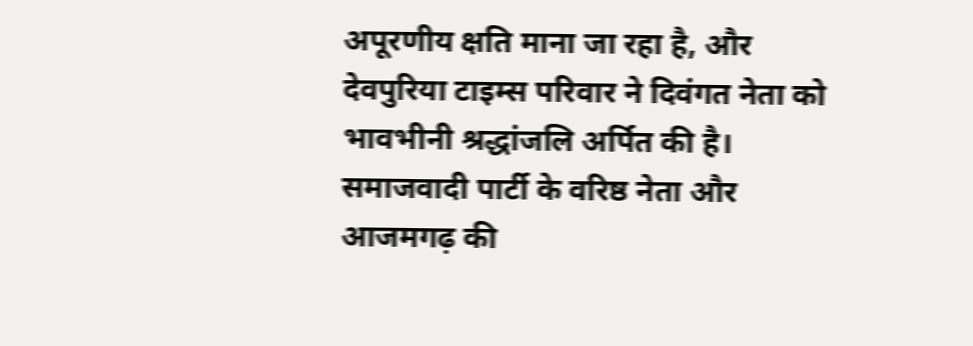अपूरणीय क्षति माना जा रहा है, और देवपुरिया टाइम्स परिवार ने दिवंगत नेता को भावभीनी श्रद्धांजलि अर्पित की है।
समाजवादी पार्टी के वरिष्ठ नेता और आजमगढ़ की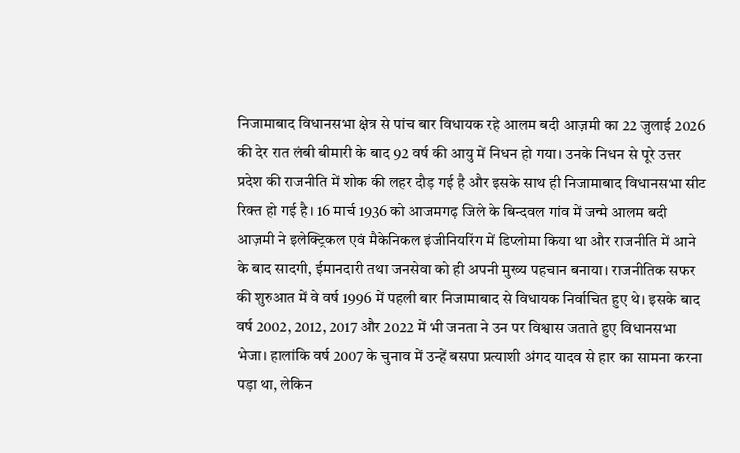निजामाबाद विधानसभा क्षेत्र से पांच बार विधायक रहे आलम बदी आज़मी का 22 जुलाई 2026 की देर रात लंबी बीमारी के बाद 92 वर्ष की आयु में निधन हो गया। उनके निधन से पूरे उत्तर प्रदेश की राजनीति में शोक की लहर दौड़ गई है और इसके साथ ही निजामाबाद विधानसभा सीट रिक्त हो गई है। 16 मार्च 1936 को आजमगढ़ जिले के बिन्दवल गांव में जन्मे आलम बदी आज़मी ने इलेक्ट्रिकल एवं मैकेनिकल इंजीनियरिंग में डिप्लोमा किया था और राजनीति में आने के बाद सादगी, ईमानदारी तथा जनसेवा को ही अपनी मुख्य पहचान बनाया। राजनीतिक सफर की शुरुआत में वे वर्ष 1996 में पहली बार निजामाबाद से विधायक निर्वाचित हुए थे। इसके बाद वर्ष 2002, 2012, 2017 और 2022 में भी जनता ने उन पर विश्वास जताते हुए विधानसभा भेजा। हालांकि वर्ष 2007 के चुनाव में उन्हें बसपा प्रत्याशी अंगद यादव से हार का सामना करना पड़ा था, लेकिन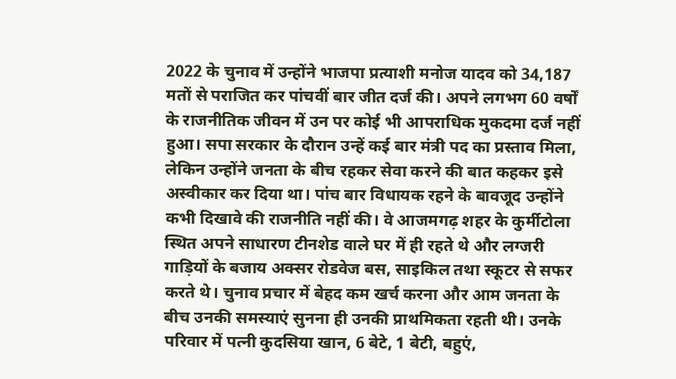2022 के चुनाव में उन्होंने भाजपा प्रत्याशी मनोज यादव को 34,187 मतों से पराजित कर पांचवीं बार जीत दर्ज की। अपने लगभग 60 वर्षों के राजनीतिक जीवन में उन पर कोई भी आपराधिक मुकदमा दर्ज नहीं हुआ। सपा सरकार के दौरान उन्हें कई बार मंत्री पद का प्रस्ताव मिला, लेकिन उन्होंने जनता के बीच रहकर सेवा करने की बात कहकर इसे अस्वीकार कर दिया था। पांच बार विधायक रहने के बावजूद उन्होंने कभी दिखावे की राजनीति नहीं की। वे आजमगढ़ शहर के कुर्मीटोला स्थित अपने साधारण टीनशेड वाले घर में ही रहते थे और लग्जरी गाड़ियों के बजाय अक्सर रोडवेज बस, साइकिल तथा स्कूटर से सफर करते थे। चुनाव प्रचार में बेहद कम खर्च करना और आम जनता के बीच उनकी समस्याएं सुनना ही उनकी प्राथमिकता रहती थी। उनके परिवार में पत्नी कुदसिया खान, 6 बेटे, 1 बेटी, बहुएं,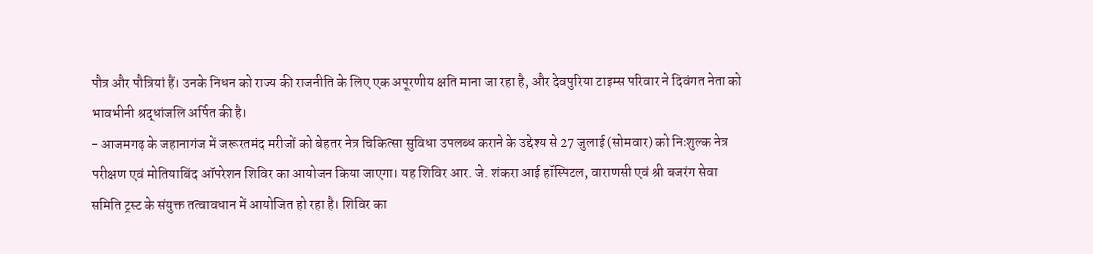पौत्र और पौत्रियां हैं। उनके निधन को राज्य की राजनीति के लिए एक अपूरणीय क्षति माना जा रहा है, और देवपुरिया टाइम्स परिवार ने दिवंगत नेता को भावभीनी श्रद्धांजलि अर्पित की है।
- आजमगढ़ के जहानागंज में जरूरतमंद मरीजों को बेहतर नेत्र चिकित्सा सुविधा उपलब्ध कराने के उद्देश्य से 27 जुलाई (सोमवार) को निःशुल्क नेत्र परीक्षण एवं मोतियाबिंद ऑपरेशन शिविर का आयोजन किया जाएगा। यह शिविर आर. जे. शंकरा आई हॉस्पिटल, वाराणसी एवं श्री बजरंग सेवा समिति ट्रस्ट के संयुक्त तत्वावधान में आयोजित हो रहा है। शिविर का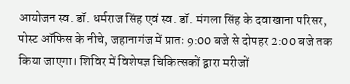आयोजन स्व. डॉ. धर्मराज सिंह एवं स्व. डॉ. मंगला सिंह के दवाखाना परिसर, पोस्ट ऑफिस के नीचे, जहानागंज में प्रातः 9:00 बजे से दोपहर 2:00 बजे तक किया जाएगा। शिविर में विशेषज्ञ चिकित्सकों द्वारा मरीजों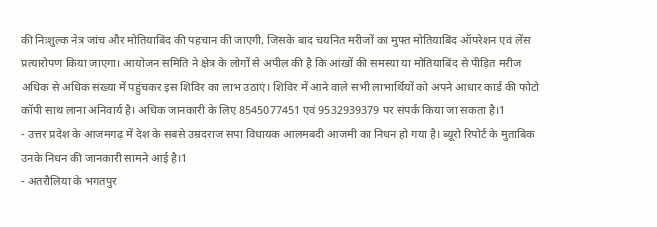की निःशुल्क नेत्र जांच और मोतियाबिंद की पहचान की जाएगी, जिसके बाद चयनित मरीजों का मुफ्त मोतियाबिंद ऑपरेशन एवं लेंस प्रत्यारोपण किया जाएगा। आयोजन समिति ने क्षेत्र के लोगों से अपील की है कि आंखों की समस्या या मोतियाबिंद से पीड़ित मरीज अधिक से अधिक संख्या में पहुंचकर इस शिविर का लाभ उठाएं। शिविर में आने वाले सभी लाभार्थियों को अपने आधार कार्ड की फोटो कॉपी साथ लाना अनिवार्य है। अधिक जानकारी के लिए 8545077451 एवं 9532939379 पर संपर्क किया जा सकता है।1
- उत्तर प्रदेश के आजमगढ़ में देश के सबसे उम्रदराज सपा विधायक आलमबदी आजमी का निधन हो गया है। ब्यूरो रिपोर्ट के मुताबिक उनके निधन की जानकारी सामने आई है।1
- अतरौलिया के भगतपुर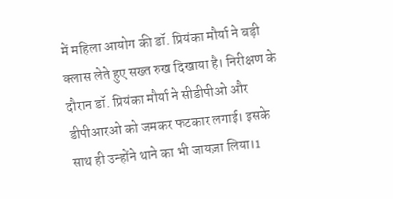में महिला आयोग की डॉ. प्रियंका मौर्या ने बड़ी क्लास लेते हुए सख्त रुख दिखाया है। निरीक्षण के दौरान डॉ. प्रियंका मौर्या ने सीडीपीओ और डीपीआरओ को जमकर फटकार लगाई। इसके साथ ही उन्होंने थाने का भी जायज़ा लिया।1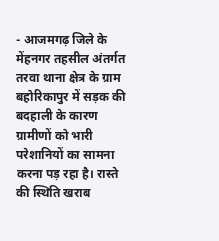- आजमगढ़ जिले के मेंहनगर तहसील अंतर्गत तरवा थाना क्षेत्र के ग्राम बहोरिकापुर में सड़क की बदहाली के कारण ग्रामीणों को भारी परेशानियों का सामना करना पड़ रहा है। रास्ते की स्थिति खराब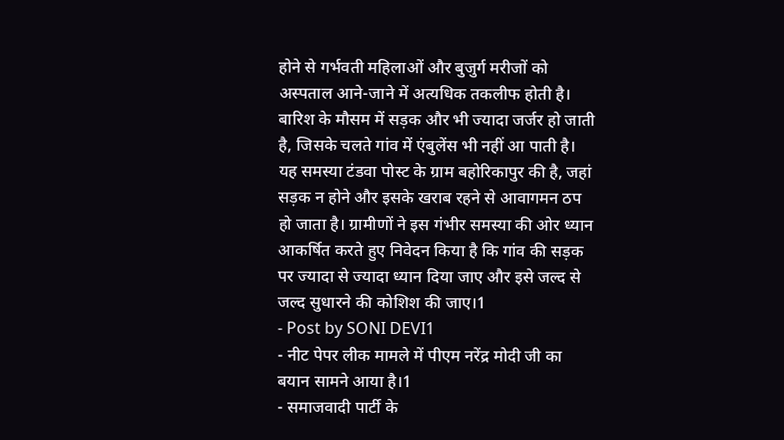होने से गर्भवती महिलाओं और बुजुर्ग मरीजों को अस्पताल आने-जाने में अत्यधिक तकलीफ होती है। बारिश के मौसम में सड़क और भी ज्यादा जर्जर हो जाती है, जिसके चलते गांव में एंबुलेंस भी नहीं आ पाती है। यह समस्या टंडवा पोस्ट के ग्राम बहोरिकापुर की है, जहां सड़क न होने और इसके खराब रहने से आवागमन ठप हो जाता है। ग्रामीणों ने इस गंभीर समस्या की ओर ध्यान आकर्षित करते हुए निवेदन किया है कि गांव की सड़क पर ज्यादा से ज्यादा ध्यान दिया जाए और इसे जल्द से जल्द सुधारने की कोशिश की जाए।1
- Post by SONI DEVI1
- नीट पेपर लीक मामले में पीएम नरेंद्र मोदी जी का बयान सामने आया है।1
- समाजवादी पार्टी के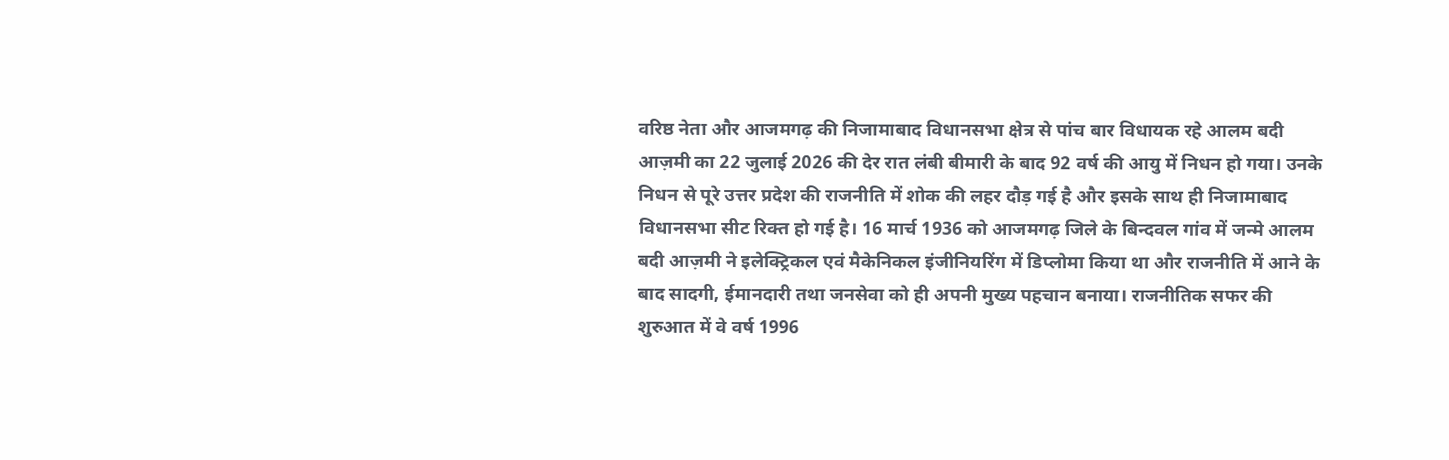वरिष्ठ नेता और आजमगढ़ की निजामाबाद विधानसभा क्षेत्र से पांच बार विधायक रहे आलम बदी आज़मी का 22 जुलाई 2026 की देर रात लंबी बीमारी के बाद 92 वर्ष की आयु में निधन हो गया। उनके निधन से पूरे उत्तर प्रदेश की राजनीति में शोक की लहर दौड़ गई है और इसके साथ ही निजामाबाद विधानसभा सीट रिक्त हो गई है। 16 मार्च 1936 को आजमगढ़ जिले के बिन्दवल गांव में जन्मे आलम बदी आज़मी ने इलेक्ट्रिकल एवं मैकेनिकल इंजीनियरिंग में डिप्लोमा किया था और राजनीति में आने के बाद सादगी, ईमानदारी तथा जनसेवा को ही अपनी मुख्य पहचान बनाया। राजनीतिक सफर की शुरुआत में वे वर्ष 1996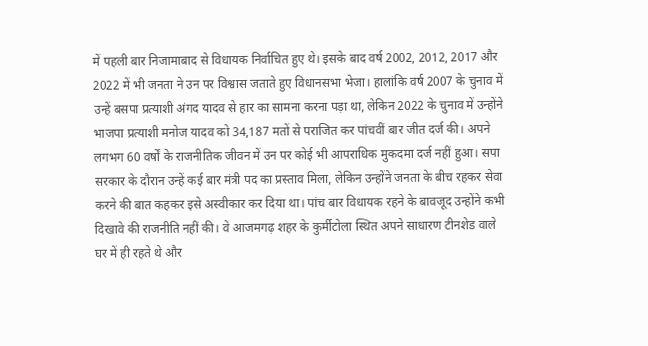में पहली बार निजामाबाद से विधायक निर्वाचित हुए थे। इसके बाद वर्ष 2002, 2012, 2017 और 2022 में भी जनता ने उन पर विश्वास जताते हुए विधानसभा भेजा। हालांकि वर्ष 2007 के चुनाव में उन्हें बसपा प्रत्याशी अंगद यादव से हार का सामना करना पड़ा था, लेकिन 2022 के चुनाव में उन्होंने भाजपा प्रत्याशी मनोज यादव को 34,187 मतों से पराजित कर पांचवीं बार जीत दर्ज की। अपने लगभग 60 वर्षों के राजनीतिक जीवन में उन पर कोई भी आपराधिक मुकदमा दर्ज नहीं हुआ। सपा सरकार के दौरान उन्हें कई बार मंत्री पद का प्रस्ताव मिला, लेकिन उन्होंने जनता के बीच रहकर सेवा करने की बात कहकर इसे अस्वीकार कर दिया था। पांच बार विधायक रहने के बावजूद उन्होंने कभी दिखावे की राजनीति नहीं की। वे आजमगढ़ शहर के कुर्मीटोला स्थित अपने साधारण टीनशेड वाले घर में ही रहते थे और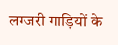लग्जरी गाड़ियों के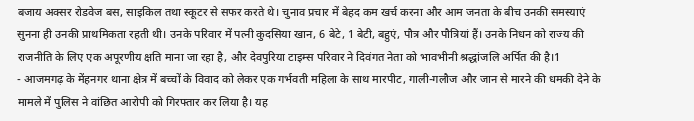बजाय अक्सर रोडवेज बस, साइकिल तथा स्कूटर से सफर करते थे। चुनाव प्रचार में बेहद कम खर्च करना और आम जनता के बीच उनकी समस्याएं सुनना ही उनकी प्राथमिकता रहती थी। उनके परिवार में पत्नी कुदसिया खान, 6 बेटे, 1 बेटी, बहुएं, पौत्र और पौत्रियां हैं। उनके निधन को राज्य की राजनीति के लिए एक अपूरणीय क्षति माना जा रहा है, और देवपुरिया टाइम्स परिवार ने दिवंगत नेता को भावभीनी श्रद्धांजलि अर्पित की है।1
- आजमगढ़ के मेंहनगर थाना क्षेत्र में बच्चों के विवाद को लेकर एक गर्भवती महिला के साथ मारपीट, गाली-गलौज और जान से मारने की धमकी देने के मामले में पुलिस ने वांछित आरोपी को गिरफ्तार कर लिया है। यह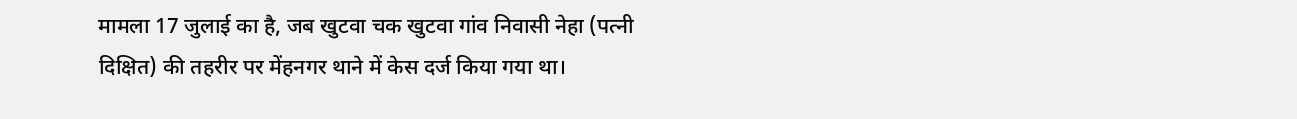मामला 17 जुलाई का है, जब खुटवा चक खुटवा गांव निवासी नेहा (पत्नी दिक्षित) की तहरीर पर मेंहनगर थाने में केस दर्ज किया गया था।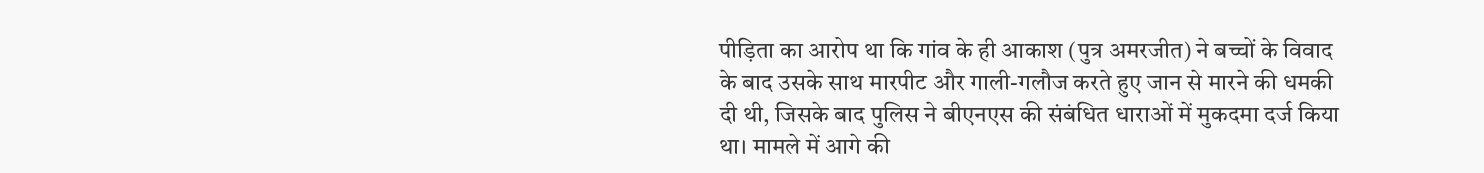पीड़िता का आरोप था कि गांव के ही आकाश (पुत्र अमरजीत) ने बच्चों के विवाद के बाद उसके साथ मारपीट और गाली-गलौज करते हुए जान से मारने की धमकी दी थी, जिसके बाद पुलिस ने बीएनएस की संबंधित धाराओं में मुकदमा दर्ज किया था। मामले में आगे की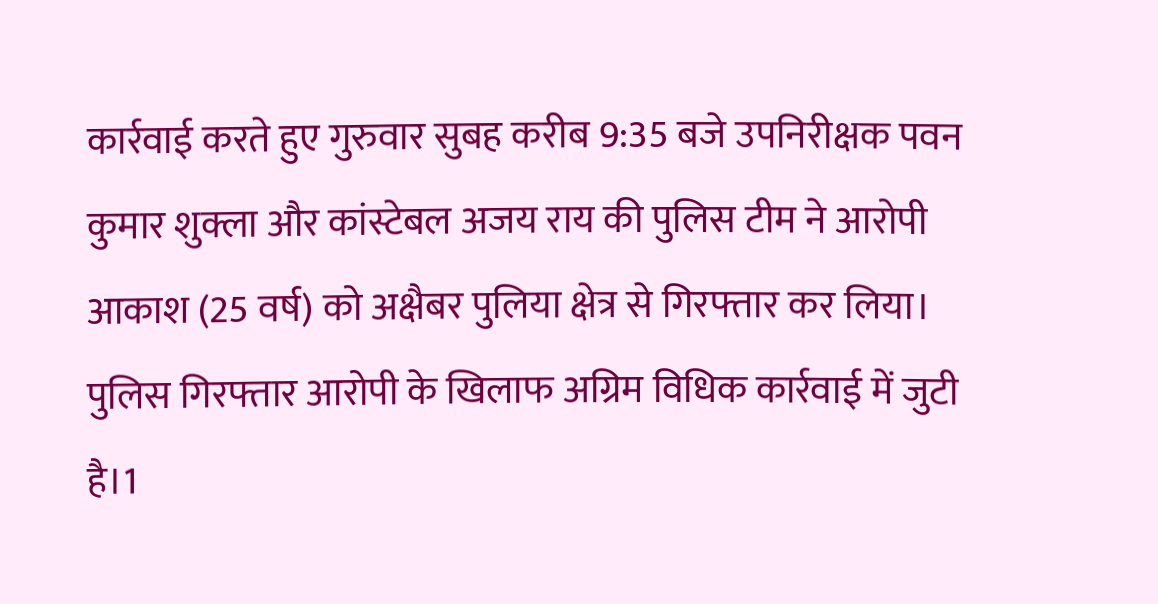कार्रवाई करते हुए गुरुवार सुबह करीब 9:35 बजे उपनिरीक्षक पवन कुमार शुक्ला और कांस्टेबल अजय राय की पुलिस टीम ने आरोपी आकाश (25 वर्ष) को अक्षैबर पुलिया क्षेत्र से गिरफ्तार कर लिया। पुलिस गिरफ्तार आरोपी के खिलाफ अग्रिम विधिक कार्रवाई में जुटी है।1